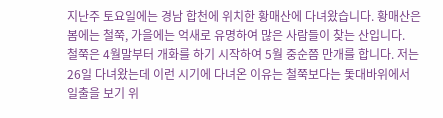지난주 토요일에는 경남 합천에 위치한 황매산에 다녀왔습니다. 황매산은 봄에는 철쭉, 가을에는 억새로 유명하여 많은 사람들이 찾는 산입니다.
철쭉은 4월말부터 개화를 하기 시작하여 5월 중순쯤 만개를 합니다. 저는 26일 다녀왔는데 이런 시기에 다녀온 이유는 철쭉보다는 돛대바위에서 일출을 보기 위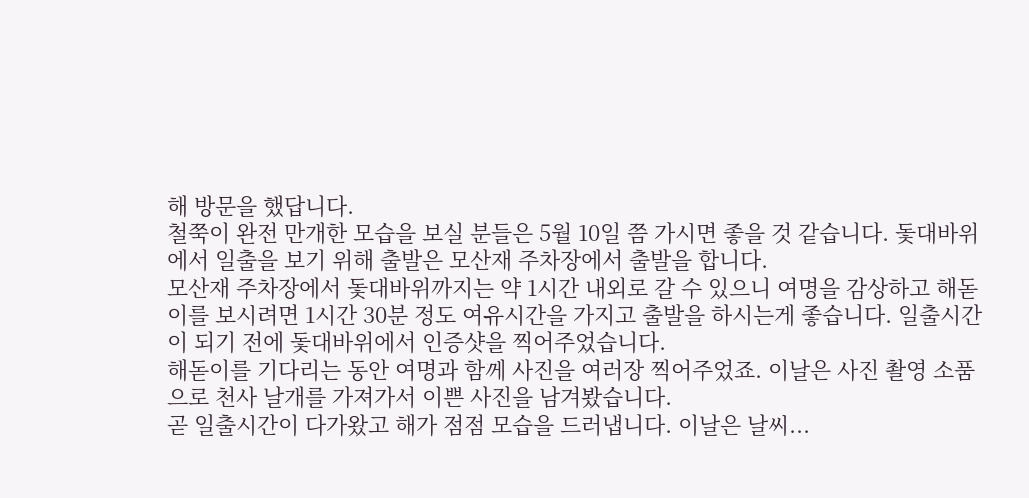해 방문을 했답니다.
철쭉이 완전 만개한 모습을 보실 분들은 5월 10일 쯤 가시면 좋을 것 같습니다. 돛대바위에서 일출을 보기 위해 출발은 모산재 주차장에서 출발을 합니다.
모산재 주차장에서 돛대바위까지는 약 1시간 내외로 갈 수 있으니 여명을 감상하고 해돋이를 보시려면 1시간 30분 정도 여유시간을 가지고 출발을 하시는게 좋습니다. 일출시간이 되기 전에 돛대바위에서 인증샷을 찍어주었습니다.
해돋이를 기다리는 동안 여명과 함께 사진을 여러장 찍어주었죠. 이날은 사진 촬영 소품으로 천사 날개를 가져가서 이쁜 사진을 남겨봤습니다.
곧 일출시간이 다가왔고 해가 점점 모습을 드러냅니다. 이날은 날씨...